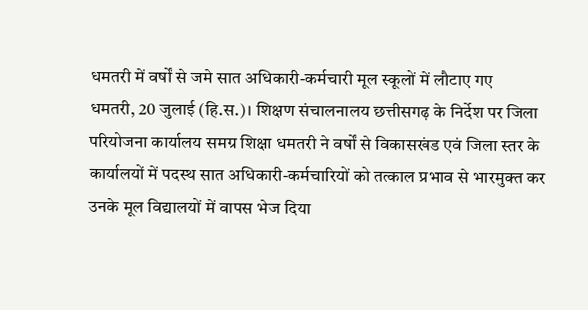धमतरी में वर्षों से जमे सात अधिकारी-कर्मचारी मूल स्कूलों में लौटाए गए
धमतरी, 20 जुलाई (हि.स.)। शिक्षण संचालनालय छत्तीसगढ़ के निर्देश पर जिला परियोजना कार्यालय समग्र शिक्षा धमतरी ने वर्षों से विकासखंड एवं जिला स्तर के कार्यालयों में पदस्थ सात अधिकारी-कर्मचारियों को तत्काल प्रभाव से भारमुक्त कर उनके मूल विद्यालयों में वापस भेज दिया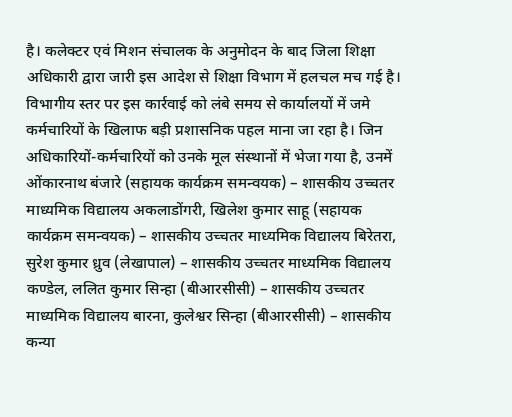है। कलेक्टर एवं मिशन संचालक के अनुमोदन के बाद जिला शिक्षा अधिकारी द्वारा जारी इस आदेश से शिक्षा विभाग में हलचल मच गई है।
विभागीय स्तर पर इस कार्रवाई को लंबे समय से कार्यालयों में जमे कर्मचारियों के खिलाफ बड़ी प्रशासनिक पहल माना जा रहा है। जिन अधिकारियों-कर्मचारियों को उनके मूल संस्थानों में भेजा गया है, उनमें ओंकारनाथ बंजारे (सहायक कार्यक्रम समन्वयक) – शासकीय उच्चतर माध्यमिक विद्यालय अकलाडोंगरी, खिलेश कुमार साहू (सहायक कार्यक्रम समन्वयक) – शासकीय उच्चतर माध्यमिक विद्यालय बिरेतरा, सुरेश कुमार ध्रुव (लेखापाल) – शासकीय उच्चतर माध्यमिक विद्यालय कण्डेल, ललित कुमार सिन्हा (बीआरसीसी) – शासकीय उच्चतर माध्यमिक विद्यालय बारना, कुलेश्वर सिन्हा (बीआरसीसी) – शासकीय कन्या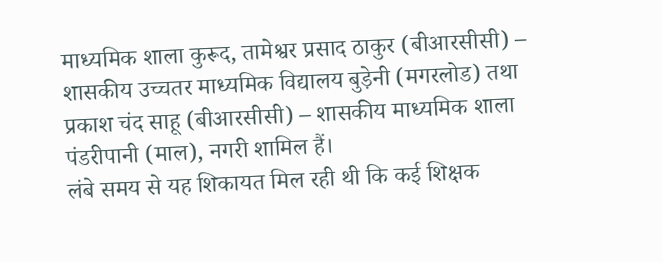माध्यमिक शाला कुरूद, तामेश्वर प्रसाद ठाकुर (बीआरसीसी) – शासकीय उच्चतर माध्यमिक विद्यालय बुड़ेनी (मगरलोड) तथा प्रकाश चंद साहू (बीआरसीसी) – शासकीय माध्यमिक शाला पंडरीपानी (माल), नगरी शामिल हैं।
लंबे समय से यह शिकायत मिल रही थी कि कई शिक्षक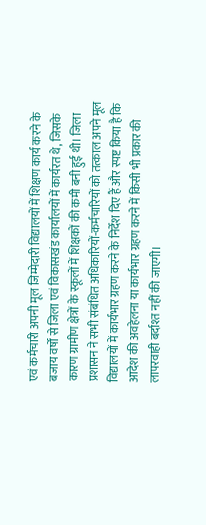एवं कर्मचारी अपनी मूल जिम्मेदारी विद्यालयों में शिक्षण कार्य करने के बजाय वर्षों से जिला एवं विकासखंड कार्यालयों में कार्यरत थे, जिसके कारण ग्रामीण क्षेत्रों के स्कूलों में शिक्षकों की कमी बनी हुई थी। जिला प्रशासन ने सभी संबंधित अधिकारियों-कर्मचारियों को तत्काल अपने मूल विद्यालयों में कार्यभार ग्रहण करने के निर्देश दिए हैं और स्पष्ट किया है कि आदेश की अवहेलना या कार्यभार ग्रहण करने में किसी भी प्रकार की लापरवाही बर्दाश्त नहीं की जाएगी।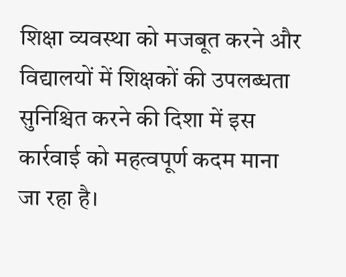शिक्षा व्यवस्था को मजबूत करने और विद्यालयों में शिक्षकों की उपलब्धता सुनिश्चित करने की दिशा में इस कार्रवाई को महत्वपूर्ण कदम माना जा रहा है।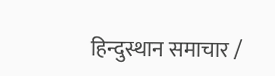हिन्दुस्थान समाचार /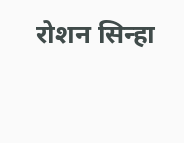रोशन सिन्हा